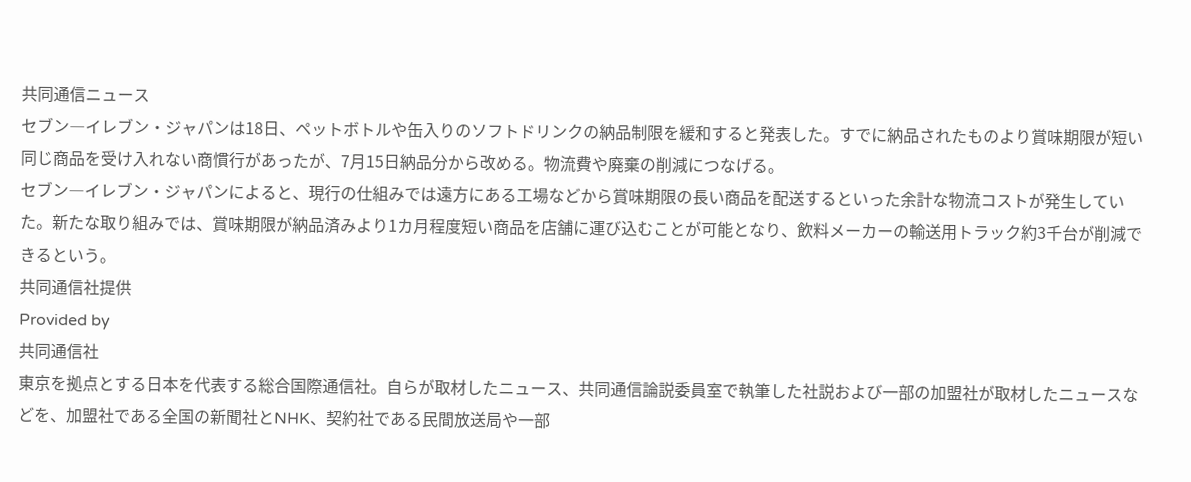共同通信ニュース
セブン―イレブン・ジャパンは18日、ペットボトルや缶入りのソフトドリンクの納品制限を緩和すると発表した。すでに納品されたものより賞味期限が短い同じ商品を受け入れない商慣行があったが、7月15日納品分から改める。物流費や廃棄の削減につなげる。
セブン―イレブン・ジャパンによると、現行の仕組みでは遠方にある工場などから賞味期限の長い商品を配送するといった余計な物流コストが発生していた。新たな取り組みでは、賞味期限が納品済みより1カ月程度短い商品を店舗に運び込むことが可能となり、飲料メーカーの輸送用トラック約3千台が削減できるという。
共同通信社提供
Provided by
共同通信社
東京を拠点とする日本を代表する総合国際通信社。自らが取材したニュース、共同通信論説委員室で執筆した社説および一部の加盟社が取材したニュースなどを、加盟社である全国の新聞社とNHK、契約社である民間放送局や一部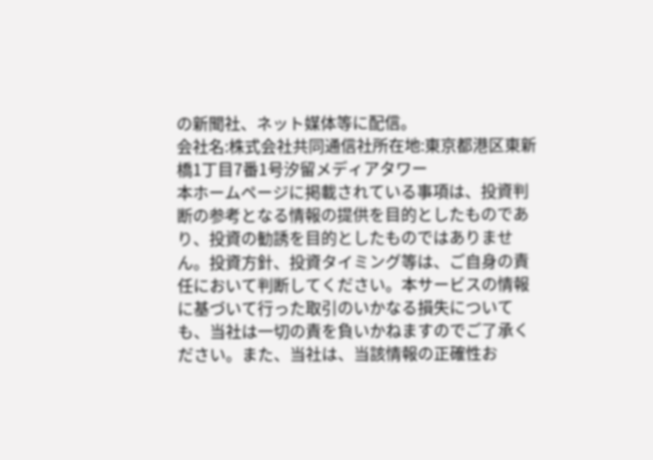の新聞社、ネット媒体等に配信。
会社名:株式会社共同通信社所在地:東京都港区東新橋1丁目7番1号汐留メディアタワー
本ホームページに掲載されている事項は、投資判断の参考となる情報の提供を目的としたものであり、投資の勧誘を目的としたものではありません。投資方針、投資タイミング等は、ご自身の責任において判断してください。本サービスの情報に基づいて行った取引のいかなる損失についても、当社は一切の責を負いかねますのでご了承ください。また、当社は、当該情報の正確性お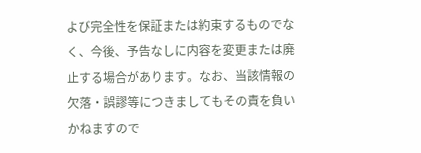よび完全性を保証または約束するものでなく、今後、予告なしに内容を変更または廃止する場合があります。なお、当該情報の欠落・誤謬等につきましてもその責を負いかねますので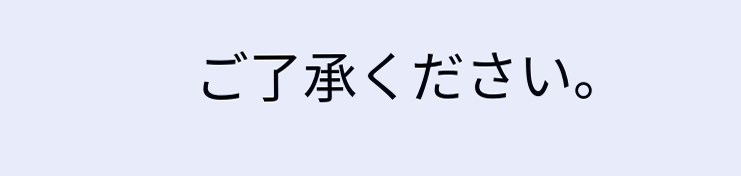ご了承ください。